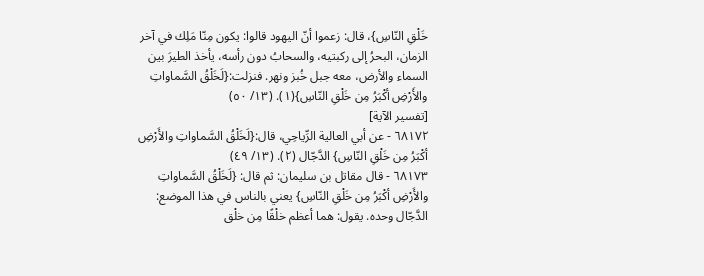خَلْقِ النّاسِ}، قال: زعموا أنّ اليهود قالوا: يكون مِنّا مَلِك في آخر الزمان، البحرُ إلى ركبتيه، والسحابُ دون رأسه، يأخذ الطيرَ بين السماء والأرض، معه جبل خُبز ونهر. فنزلت:{لَخَلْقُ السَّماواتِ والأَرْضِ أكْبَرُ مِن خَلْقِ النّاسِ}(١). (١٣/ ٥٠)
[تفسير الآية]
٦٨١٧٢ - عن أبي العالية الرِّياحِي، قال:{لَخَلْقُ السَّماواتِ والأَرْضِ أكْبَرُ مِن خَلْقِ النّاسِ} الدَّجّال (٢). (١٣/ ٤٩)
٦٨١٧٣ - قال مقاتل بن سليمان: ثم قال: {لَخَلْقُ السَّماواتِ والأَرْضِ أكْبَرُ مِن خَلْقِ النّاسِ} يعني بالناس في هذا الموضع: الدَّجّال وحده. يقول: هما أعظم خلْقًا مِن خلْق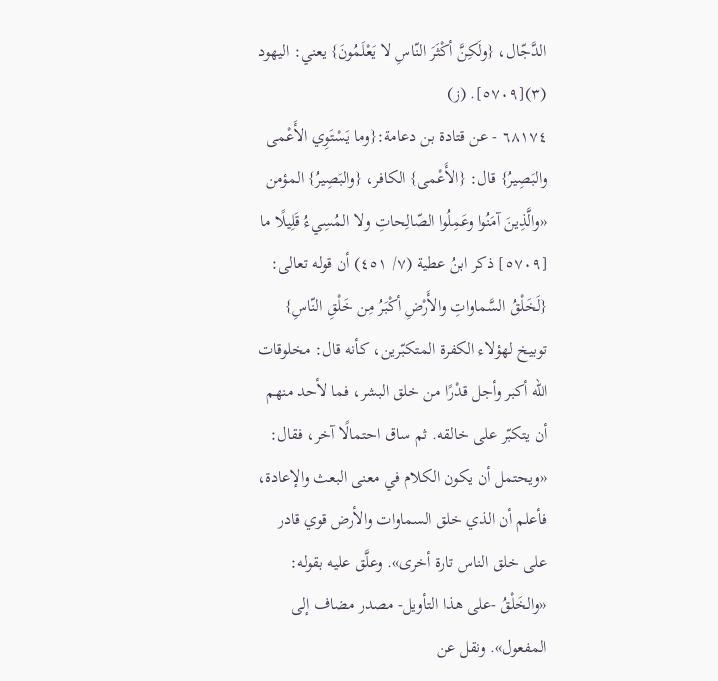الدَّجّال، {ولَكِنَّ أكْثَرَ النّاسِ لا يَعْلَمُونَ} يعني: اليهود (٣)[٥٧٠٩]. (ز)
٦٨١٧٤ - عن قتادة بن دعامة:{وما يَسْتَوِي الأَعْمى والبَصِيرُ} قال: {الأَعْمى} الكافر، {والبَصِيرُ} المؤمن «والَّذِينَ آمَنُوا وعَمِلُوا الصّالِحاتِ ولا المُسِيءُ قَلِيلًا ما
[٥٧٠٩] ذكر ابنُ عطية (٧/ ٤٥١) أن قوله تعالى: {لَخَلْقُ السَّماواتِ والأَرْضِ أكْبَرُ مِن خَلْقِ النّاسِ} توبيخ لهؤلاء الكفرة المتكبّرين، كأنه قال: مخلوقات الله أكبر وأجل قدْرًا من خلق البشر، فما لأحد منهم أن يتكبّر على خالقه. ثم ساق احتمالًا آخر، فقال: «ويحتمل أن يكون الكلام في معنى البعث والإعادة، فأعلم أن الذي خلق السماوات والأرض قوي قادر على خلق الناس تارة أخرى». وعلَّق عليه بقوله: «والخَلْقُ -على هذا التأويل- مصدر مضاف إلى المفعول». ونقل عن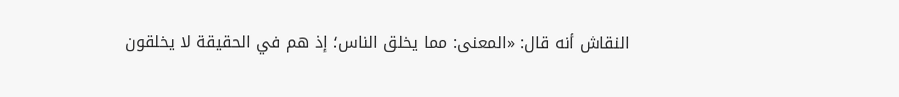النقاش أنه قال: «المعنى: مما يخلق الناس؛ إذ هم في الحقيقة لا يخلقون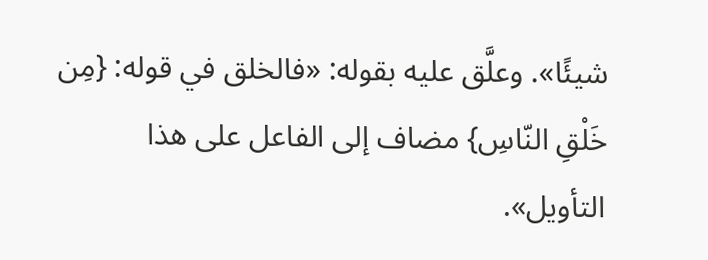شيئًا». وعلَّق عليه بقوله: «فالخلق في قوله: {مِن خَلْقِ النّاسِ} مضاف إلى الفاعل على هذا التأويل».